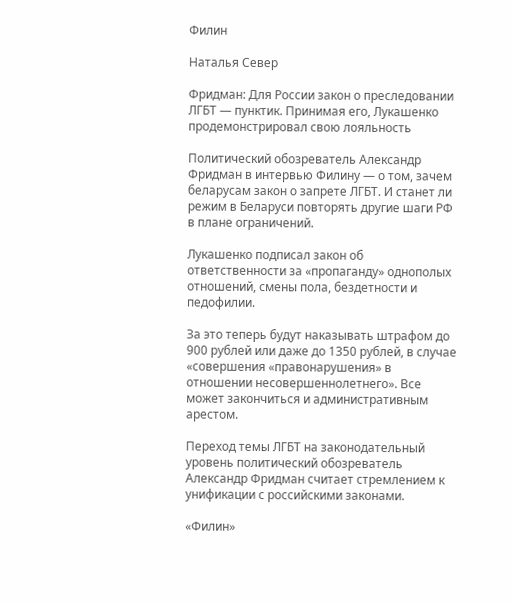Филин

Наталья Север

Фридман: Для России закон о преследовании ЛГБТ — пунктик. Принимая его, Лукашенко продемонстрировал свою лояльность

Политический обозреватель Александр Фридман в интервью Филину — о том, зачем беларусам закон о запрете ЛГБТ. И станет ли режим в Беларуси повторять другие шаги РФ в плане ограничений.

Лукашенко подписал закон об ответственности за «пропаганду» однополых отношений, смены пола, бездетности и педофилии.

За это теперь будут наказывать штрафом до 900 рублей или даже до 1350 рублей, в случае «совершения «правонарушения» в отношении несовершеннолетнего». Все может закончиться и административным арестом.

Переход темы ЛГБТ на законодательный уровень политический обозреватель Александр Фридман считает стремлением к унификации с российскими законами.

«Филин»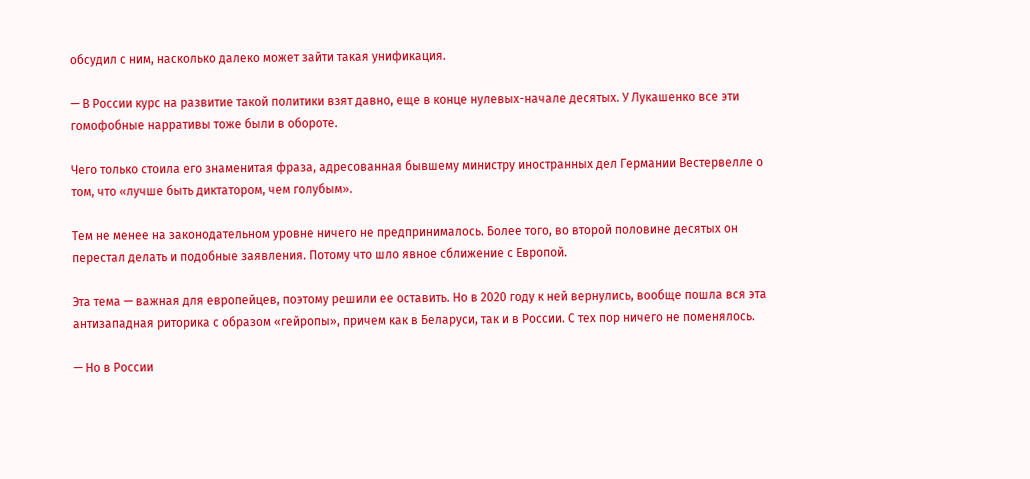обсудил с ним, насколько далеко может зайти такая унификация.

— В России курс на развитие такой политики взят давно, еще в конце нулевых-начале десятых. У Лукашенко все эти гомофобные нарративы тоже были в обороте.

Чего только стоила его знаменитая фраза, адресованная бывшему министру иностранных дел Германии Вестервелле о том, что «лучше быть диктатором, чем голубым».

Тем не менее на законодательном уровне ничего не предпринималось. Более того, во второй половине десятых он перестал делать и подобные заявления. Потому что шло явное сближение с Европой.

Эта тема — важная для европейцев, поэтому решили ее оставить. Но в 2020 году к ней вернулись, вообще пошла вся эта антизападная риторика с образом «гейропы», причем как в Беларуси, так и в России. С тех пор ничего не поменялось.

— Но в России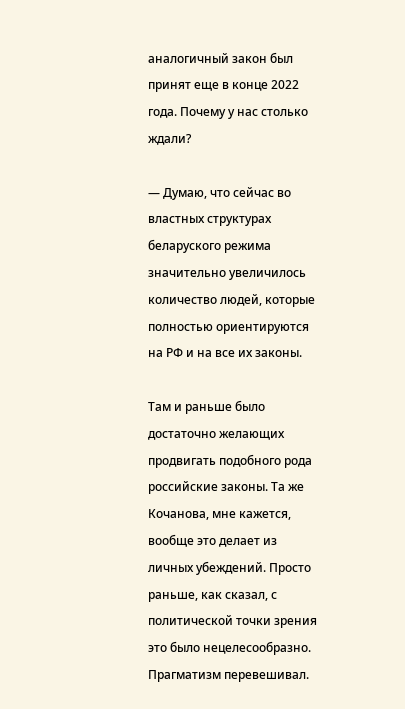аналогичный закон был принят еще в конце 2022 года. Почему у нас столько ждали?

— Думаю, что сейчас во властных структурах беларуского режима значительно увеличилось количество людей, которые полностью ориентируются на РФ и на все их законы.

Там и раньше было достаточно желающих продвигать подобного рода российские законы. Та же Кочанова, мне кажется, вообще это делает из личных убеждений. Просто раньше, как сказал, с политической точки зрения это было нецелесообразно. Прагматизм перевешивал.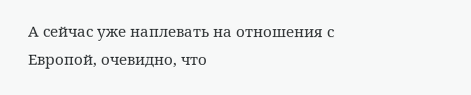А сейчас уже наплевать на отношения с Европой, очевидно, что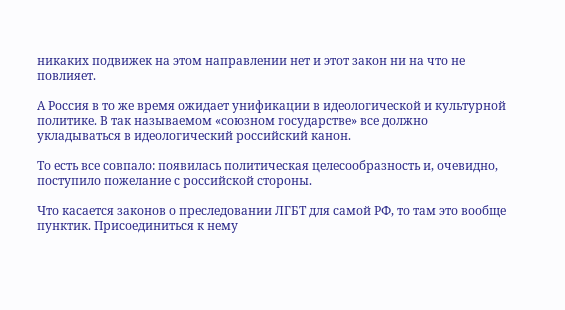никаких подвижек на этом направлении нет и этот закон ни на что не повлияет.

А Россия в то же время ожидает унификации в идеологической и культурной политике. В так называемом «союзном государстве» все должно укладываться в идеологический российский канон.

То есть все совпало: появилась политическая целесообразность и, очевидно, поступило пожелание с российской стороны.

Что касается законов о преследовании ЛГБТ для самой РФ, то там это вообще пунктик. Присоединиться к нему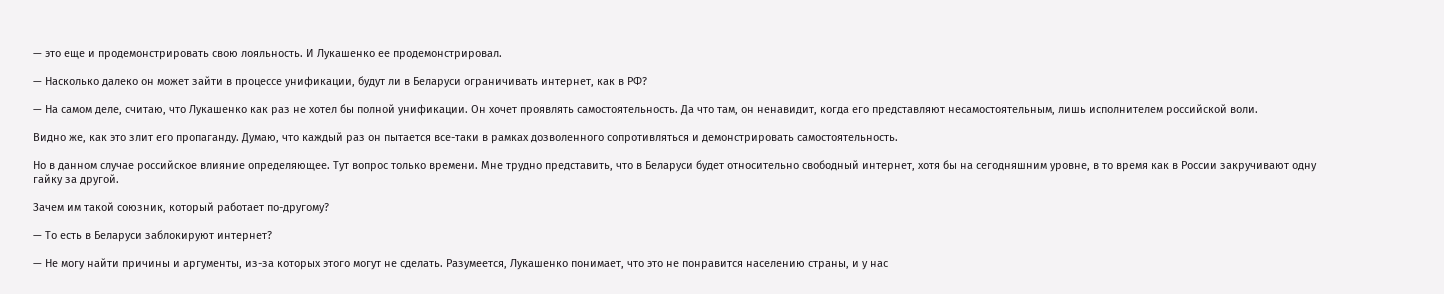— это еще и продемонстрировать свою лояльность. И Лукашенко ее продемонстрировал.

— Насколько далеко он может зайти в процессе унификации, будут ли в Беларуси ограничивать интернет, как в РФ?

— На самом деле, считаю, что Лукашенко как раз не хотел бы полной унификации. Он хочет проявлять самостоятельность. Да что там, он ненавидит, когда его представляют несамостоятельным, лишь исполнителем российской воли.

Видно же, как это злит его пропаганду. Думаю, что каждый раз он пытается все-таки в рамках дозволенного сопротивляться и демонстрировать самостоятельность.

Но в данном случае российское влияние определяющее. Тут вопрос только времени. Мне трудно представить, что в Беларуси будет относительно свободный интернет, хотя бы на сегодняшним уровне, в то время как в России закручивают одну гайку за другой.

Зачем им такой союзник, который работает по-другому?

— То есть в Беларуси заблокируют интернет?

— Не могу найти причины и аргументы, из-за которых этого могут не сделать. Разумеется, Лукашенко понимает, что это не понравится населению страны, и у нас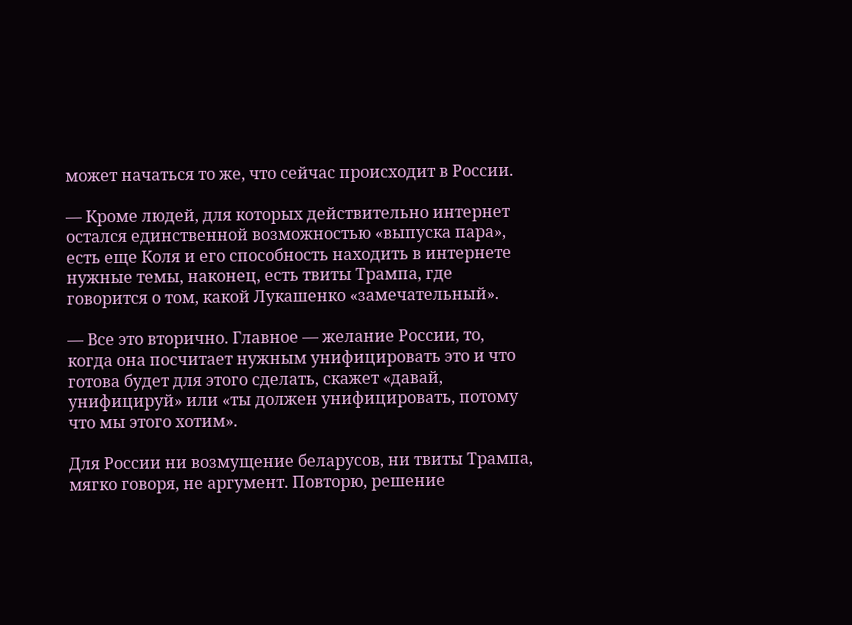может начаться то же, что сейчас происходит в России.

— Кроме людей, для которых действительно интернет остался единственной возможностью «выпуска пара», есть еще Коля и его способность находить в интернете нужные темы, наконец, есть твиты Трампа, где говорится о том, какой Лукашенко «замечательный».

— Все это вторично. Главное — желание России, то, когда она посчитает нужным унифицировать это и что готова будет для этого сделать, скажет «давай, унифицируй» или «ты должен унифицировать, потому что мы этого хотим».

Для России ни возмущение беларусов, ни твиты Трампа, мягко говоря, не аргумент. Повторю, решение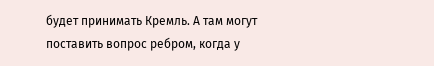будет принимать Кремль. А там могут поставить вопрос ребром, когда у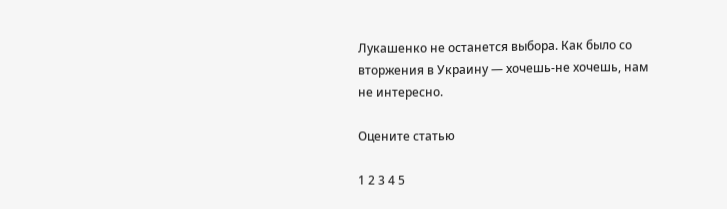Лукашенко не останется выбора. Как было со вторжения в Украину — хочешь-не хочешь, нам не интересно.

Оцените статью

1 2 3 4 5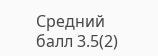Средний балл 3.5(2)